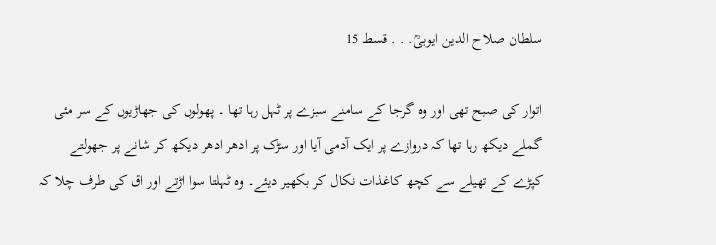سلطان صلاح الدین ایوبیؒ. . . قسط 15

اتوار کی صبح تھی اور وہ گرجا کے سامنے سبزے پر ٹہل رہا تھا ۔ پھولوں کی جھاڑیوں کے سر مئی گملے دیکھ رہا تھا کہ دروازے پر ایک آدمی آیا اور سڑک پر ادھر ادھر دیکھ کر شانے پر جھولتے کپڑے کے تھیلے سے کچھ کاغذات نکال کر بکھیر دیئے۔ وہ ٹہلتا سوا اڑتے اور اق کی طرف چلا کہ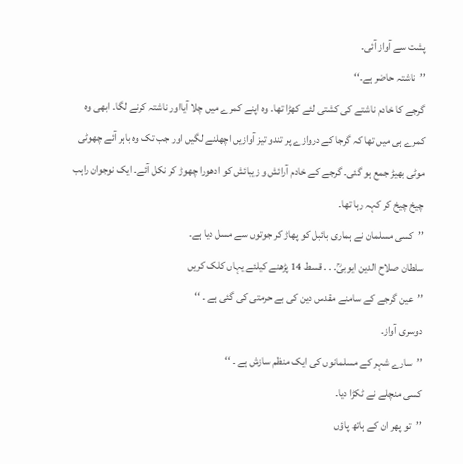پشت سے آواز آئی۔
’’ناشتہ حاضر ہے۔‘‘
گرجے کا خادم ناشتے کی کشتی لئے کھڑا تھا۔ وہ اپنے کمرے میں چلا آیااور ناشتہ کرنے لگا۔ ابھی وہ کمرے ہی میں تھا کہ گرجا کے دروازے پر تندو تیز آوازیں اچھلنے لگیں اور جب تک وہ باہر آئے چھوٹی موٹی بھیڑ جمع ہو گئی۔ گرجے کے خادم آرائش و زیبائش کو ادھورا چھوڑ کر نکل آئے۔ ایک نوجوان راہب چیخ چیخ کر کہہ رہا تھا۔
’’کسی مسلمان نے ہماری بائبل کو پھاڑ کر جوتوں سے مسل دیا ہے۔
سلطان صلاح الدین ایوبیؒ. . . قسط 14 پڑھنے کیلئے یہاں کلک کریں
’’عین گرجے کے سامنے مقدس دین کی بے حرمتی کی گئی ہے ۔ ‘‘
دوسری آواز۔
’’سارے شہر کے مسلمانوں کی ایک منظم سازش ہے ۔ ‘‘
کسی منچلے نے ٹکڑا دیا۔
’’تو پھر ان کے ہاتھ پاؤں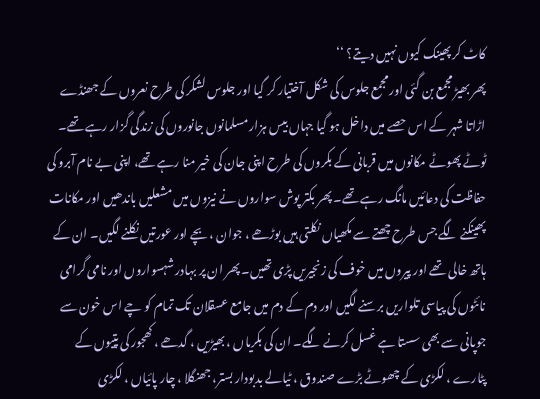کاٹ کر پھینک کیوں نہیں دیتے؟ ‘‘
پھر بھیڑ مجمع بن گئی اور مجمع جلوس کی شکل آختیار کر گیا اور جلوس لشکر کی طرح نعروں کے جھنڈے اڑاتا شہر کے اس حصے میں داخل ہو گیا جہاں بیس ہزار مسلمانوں جانوروں کی زندگی گزار رہے تھے۔ ٹوٹے پھوٹے مکانوں میں قربانی کے بکروں کی طرح اپنی جان کی خیر منا رہے تھے، اپنی بے نام آبرو کی حفاظت کی دعائیں مانگ رہے تھے۔ پھر بکتر پوش سواروں نے نیزوں میں مشعلیں باندھیں اور مکانات پھینکنے لگے جس طرح چھتے سے مکھیاں نکلتی ہیں بوڑھے ، جوان ، بچے اور عورتیں نکلنے لگیں۔ ان کے ہاتھ خالی تھے اور پیروں میں خوف کی زنجیریں پڑی تھیں۔ پھر ان پر بہادر شہسواروں اور نامی گرامی نائٹوں کی پیاسی تلواریں برسنے لگیں اور دم کے دم میں جامع عسقلان تک تمام کو چے اس خون سے جوپانی سے بھی سستا ہے غسل کرنے لگے۔ ان کی بکریاں ، بھیڑیں ، گدھے ، کھجور کی پتیوں کے پٹارے ، لکڑی کے چھوٹے بڑے صندوق ، ٹیالے بدبودار بستر، جھنگلا ، چار پائیاں ، لکڑی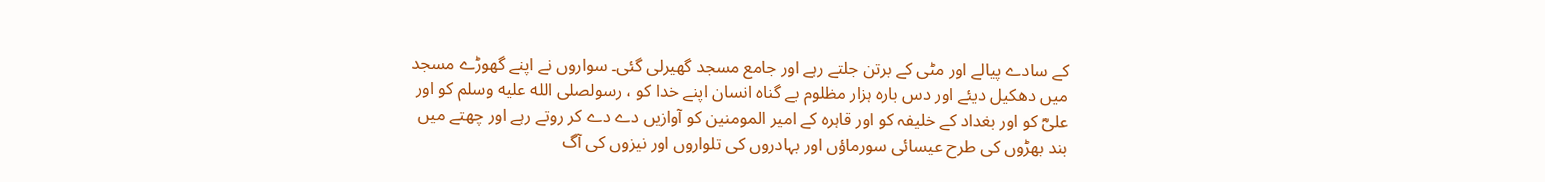کے سادے پیالے اور مٹی کے برتن جلتے رہے اور جامع مسجد گھیرلی گئی۔ سواروں نے اپنے گھوڑے مسجد میں دھکیل دیئے اور دس بارہ ہزار مظلوم بے گناہ انسان اپنے خدا کو ، رسولصلى الله عليه وسلم کو اور علیؓ کو اور بغداد کے خلیفہ کو اور قاہرہ کے امیر المومنین کو آوازیں دے دے کر روتے رہے اور چھتے میں بند بھڑوں کی طرح عیسائی سورماؤں اور بہادروں کی تلواروں اور نیزوں کی آگ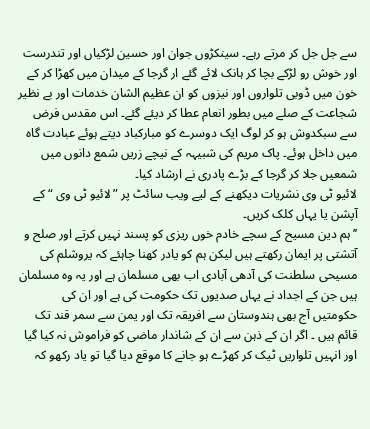سے جل جل کر مرتے رہے۔ سینکڑوں جوان اور حسین لڑکیاں اور تندرست اور خوش رو لڑکے بچا کر ہانک لائے گئے ار گرجا کے میدان میں کھڑا کر کے خون میں ڈوبی تلواروں اور نیزوں کو ان عظیم الشان خدمات اور بے نظیر شجاعت کے صلے میں بطور انعام عطا کر دیئے گئے۔ اس مقدس فرض سے سبکدوش ہو کر لوگ ایک دوسرے کو مبارکباد دیتے ہوئے عبادت گاہ میں داخل ہوئے۔ پاک مریم کی شبیہہ کے نیچے زریں شمع دانوں میں شمعیں جلا کر گرجا کے بڑے پادری نے ارشاد کیا۔
لائیو ٹی وی نشریات دیکھنے کے لیے ویب سائٹ پر ”لائیو ٹی وی “ کے آپشن یا یہاں کلک کریں۔
’’ہم دین مسیح کے سچے خادم خوں ریزی کو پسند نہیں کرتے اور صلح و آتشتی پر ایمان رکھتے ہیں لیکن ہم کو یادر کھنا چاہئے کہ یروشلم کی مسیحی سلطنت کی آدھی آبادی اب بھی مسلمان ہے اور یہ وہ مسلمان ہیں جن کے اجداد نے یہاں صدیوں تک حکومت کی ہے اور ان کی حکومتیں آج بھی ہندوستان سے افریقہ تک اور یمن سے سمر قند تک قائم ہیں ۔ اگر ان کے ذہن سے ان کے شاندار ماضی کو فراموش نہ کیا گیا اور انہیں تلواریں ٹیک کر کھڑے ہو جانے کا موقع دیا گیا تو یاد رکھو کہ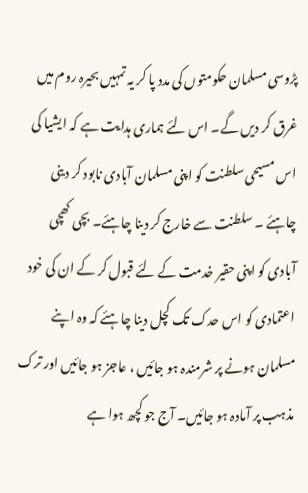پڑوسی مسلمان حکومتوں کی مدد پا کر یہ تمہیں بحیرہ روم میں غرق کر دیں گے۔ اس لئے ہماری ہدایت ہے کہ ایشیا کی اس مسیحی سلطنت کو اپنی مسلمان آبادی نابود کر دینی چاہئے ۔ سلطنت سے خارج کر دینا چاہئے۔ بچی کھچی آبادی کو اپنی حقیر خدمت کے لئے قبول کر کے ان کی خود اعتمادی کو اس حدک تک کچل دینا چاہئے کہ وہ اپنے مسلمان ہونے پر شرمندہ ہو جائیں ، عاجز ہو جائیں اور ترک مذہب پر آمادہ ہو جائیں۔ آج جو کچھ ہوا ہے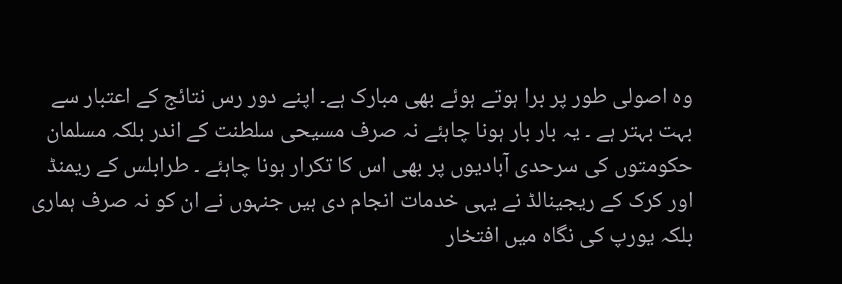وہ اصولی طور پر برا ہوتے ہوئے بھی مبارک ہے۔ اپنے دور رس نتائج کے اعتبار سے بہت بہتر ہے ۔ یہ بار بار ہونا چاہئے نہ صرف مسیحی سلطنت کے اندر بلکہ مسلمان حکومتوں کی سرحدی آبادیوں پر بھی اس کا تکرار ہونا چاہئے ۔ طرابلس کے ریمنڈ اور کرک کے ریجینالڈ نے یہی خدمات انجام دی ہیں جنہوں نے ان کو نہ صرف ہماری بلکہ یورپ کی نگاہ میں افتخار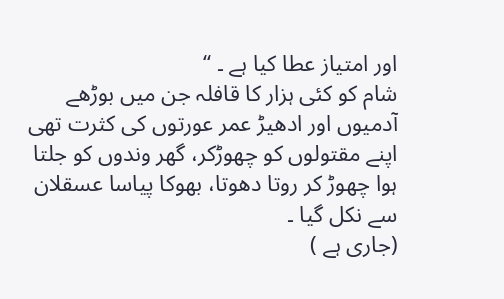اور امتیاز عطا کیا ہے ۔ ‘‘
شام کو کئی ہزار کا قافلہ جن میں بوڑھے آدمیوں اور ادھیڑ عمر عورتوں کی کثرت تھی اپنے مقتولوں کو چھوڑکر، گھر وندوں کو جلتا ہوا چھوڑ کر روتا دھوتا، بھوکا پیاسا عسقلان سے نکل گیا ۔
(جاری ہے )